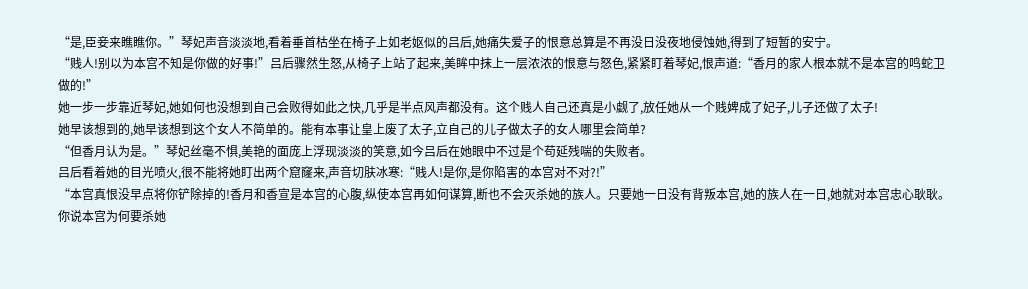“是,臣妾来瞧瞧你。”琴妃声音淡淡地,看着垂首枯坐在椅子上如老妪似的吕后,她痛失爱子的恨意总算是不再没日没夜地侵蚀她,得到了短暂的安宁。
“贱人!别以为本宫不知是你做的好事!”吕后骤然生怒,从椅子上站了起来,美眸中抹上一层浓浓的恨意与怒色,紧紧盯着琴妃,恨声道:“香月的家人根本就不是本宫的鸣蛇卫做的!”
她一步一步靠近琴妃,她如何也没想到自己会败得如此之快,几乎是半点风声都没有。这个贱人自己还真是小觑了,放任她从一个贱婢成了妃子,儿子还做了太子!
她早该想到的,她早该想到这个女人不简单的。能有本事让皇上废了太子,立自己的儿子做太子的女人哪里会简单?
“但香月认为是。”琴妃丝毫不惧,美艳的面庞上浮现淡淡的笑意,如今吕后在她眼中不过是个苟延残喘的失败者。
吕后看着她的目光喷火,很不能将她盯出两个窟窿来,声音切肤冰寒:“贱人!是你,是你陷害的本宫对不对?!”
“本宫真恨没早点将你铲除掉的!香月和香宣是本宫的心腹,纵使本宫再如何谋算,断也不会灭杀她的族人。只要她一日没有背叛本宫,她的族人在一日,她就对本宫忠心耿耿。你说本宫为何要杀她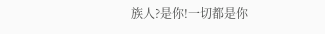族人?是你!一切都是你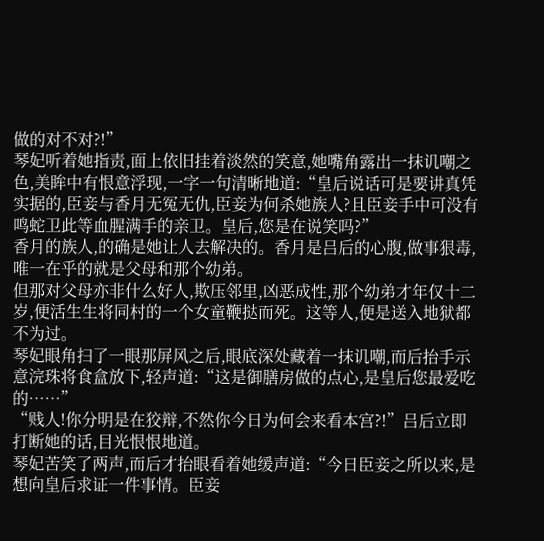做的对不对?!”
琴妃听着她指责,面上依旧挂着淡然的笑意,她嘴角露出一抹讥嘲之色,美眸中有恨意浮现,一字一句清晰地道:“皇后说话可是要讲真凭实据的,臣妾与香月无冤无仇,臣妾为何杀她族人?且臣妾手中可没有鸣蛇卫此等血腥满手的亲卫。皇后,您是在说笑吗?”
香月的族人,的确是她让人去解决的。香月是吕后的心腹,做事狠毒,唯一在乎的就是父母和那个幼弟。
但那对父母亦非什么好人,欺压邻里,凶恶成性,那个幼弟才年仅十二岁,便活生生将同村的一个女童鞭挞而死。这等人,便是送入地狱都不为过。
琴妃眼角扫了一眼那屏风之后,眼底深处藏着一抹讥嘲,而后抬手示意浣珠将食盒放下,轻声道:“这是御膳房做的点心,是皇后您最爱吃的……”
“贱人!你分明是在狡辩,不然你今日为何会来看本宫?!”吕后立即打断她的话,目光恨恨地道。
琴妃苦笑了两声,而后才抬眼看着她缓声道:“今日臣妾之所以来,是想向皇后求证一件事情。臣妾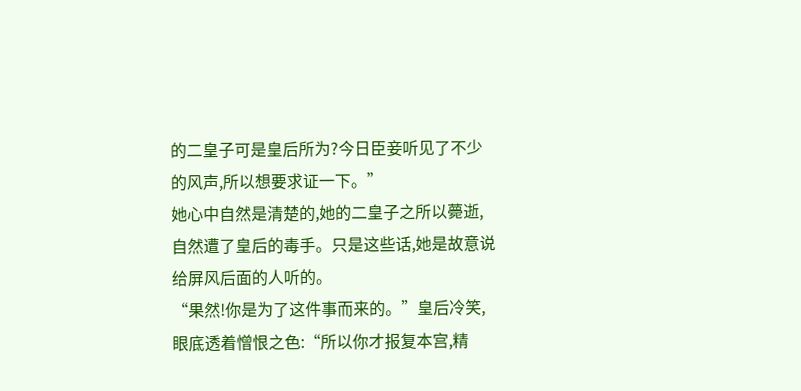的二皇子可是皇后所为?今日臣妾听见了不少的风声,所以想要求证一下。”
她心中自然是清楚的,她的二皇子之所以薨逝,自然遭了皇后的毒手。只是这些话,她是故意说给屏风后面的人听的。
“果然!你是为了这件事而来的。”皇后冷笑,眼底透着憎恨之色:“所以你才报复本宫,精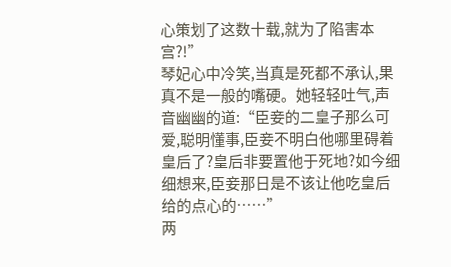心策划了这数十载,就为了陷害本宫?!”
琴妃心中冷笑,当真是死都不承认,果真不是一般的嘴硬。她轻轻吐气,声音幽幽的道:“臣妾的二皇子那么可爱,聪明懂事,臣妾不明白他哪里碍着皇后了?皇后非要置他于死地?如今细细想来,臣妾那日是不该让他吃皇后给的点心的……”
两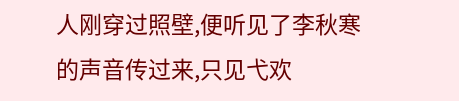人刚穿过照壁,便听见了李秋寒的声音传过来,只见弋欢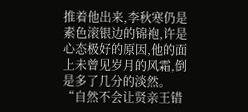推着他出来,李秋寒仍是素色滚银边的锦袍,许是心态极好的原因,他的面上未曾见岁月的风霜,倒是多了几分的淡然。
“自然不会让贤亲王错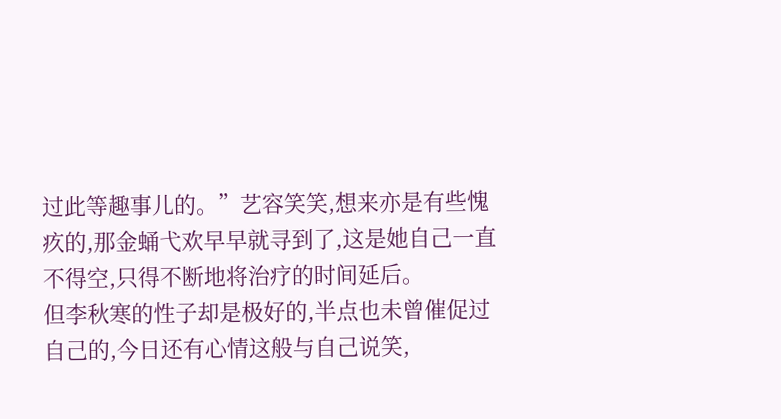过此等趣事儿的。”艺容笑笑,想来亦是有些愧疚的,那金蛹弋欢早早就寻到了,这是她自己一直不得空,只得不断地将治疗的时间延后。
但李秋寒的性子却是极好的,半点也未曾催促过自己的,今日还有心情这般与自己说笑,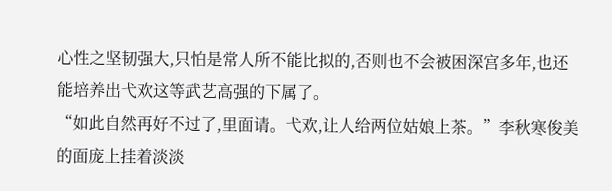心性之坚韧强大,只怕是常人所不能比拟的,否则也不会被困深宫多年,也还能培养出弋欢这等武艺高强的下属了。
“如此自然再好不过了,里面请。弋欢,让人给两位姑娘上茶。”李秋寒俊美的面庞上挂着淡淡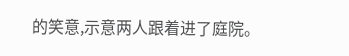的笑意,示意两人跟着进了庭院。